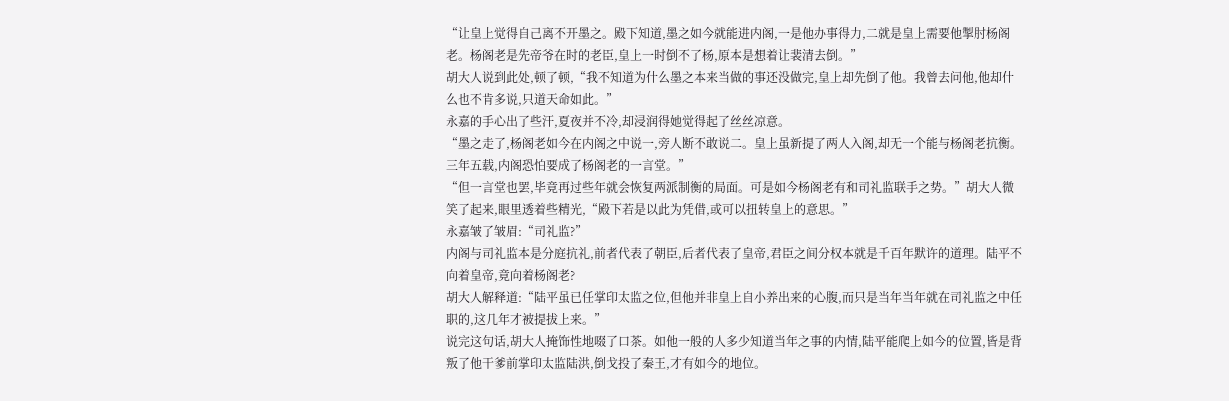“让皇上觉得自己离不开墨之。殿下知道,墨之如今就能进内阁,一是他办事得力,二就是皇上需要他掣肘杨阁老。杨阁老是先帝爷在时的老臣,皇上一时倒不了杨,原本是想着让裴清去倒。”
胡大人说到此处,顿了顿,“我不知道为什么墨之本来当做的事还没做完,皇上却先倒了他。我曾去问他,他却什么也不肯多说,只道天命如此。”
永嘉的手心出了些汗,夏夜并不冷,却浸润得她觉得起了丝丝凉意。
“墨之走了,杨阁老如今在内阁之中说一,旁人断不敢说二。皇上虽新提了两人入阁,却无一个能与杨阁老抗衡。三年五载,内阁恐怕要成了杨阁老的一言堂。”
“但一言堂也罢,毕竟再过些年就会恢复两派制衡的局面。可是如今杨阁老有和司礼监联手之势。”胡大人微笑了起来,眼里透着些精光,“殿下若是以此为凭借,或可以扭转皇上的意思。”
永嘉皱了皱眉:“司礼监?”
内阁与司礼监本是分庭抗礼,前者代表了朝臣,后者代表了皇帝,君臣之间分权本就是千百年默许的道理。陆平不向着皇帝,竟向着杨阁老?
胡大人解释道:“陆平虽已任掌印太监之位,但他并非皇上自小养出来的心腹,而只是当年当年就在司礼监之中任职的,这几年才被提拔上来。”
说完这句话,胡大人掩饰性地啜了口茶。如他一般的人多少知道当年之事的内情,陆平能爬上如今的位置,皆是背叛了他干爹前掌印太监陆洪,倒戈投了秦王,才有如今的地位。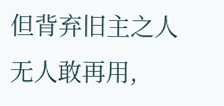但背弃旧主之人无人敢再用,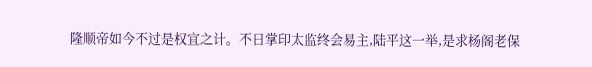隆顺帝如今不过是权宜之计。不日掌印太监终会易主,陆平这一举,是求杨阁老保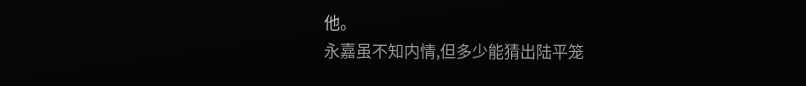他。
永嘉虽不知内情,但多少能猜出陆平笼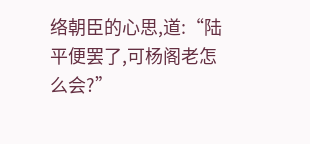络朝臣的心思,道:“陆平便罢了,可杨阁老怎么会?”